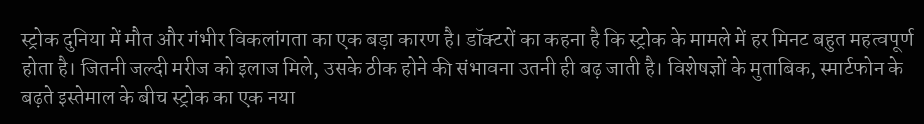स्ट्रोक दुनिया में मौत और गंभीर विकलांगता का एक बड़ा कारण है। डॉक्टरों का कहना है कि स्ट्रोक के मामले में हर मिनट बहुत महत्वपूर्ण होता है। जितनी जल्दी मरीज को इलाज मिले, उसके ठीक होने की संभावना उतनी ही बढ़ जाती है। विशेषज्ञों के मुताबिक, स्मार्टफोन के बढ़ते इस्तेमाल के बीच स्ट्रोक का एक नया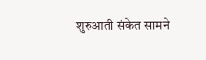शुरुआती संकेत सामने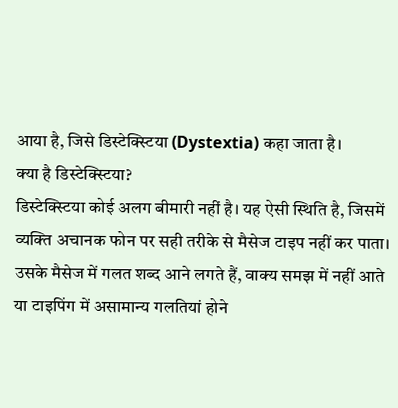आया है, जिसे डिस्टेक्स्टिया (Dystextia) कहा जाता है।
क्या है डिस्टेक्स्टिया?
डिस्टेक्स्टिया कोई अलग बीमारी नहीं है। यह ऐसी स्थिति है, जिसमें व्यक्ति अचानक फोन पर सही तरीके से मैसेज टाइप नहीं कर पाता। उसके मैसेज में गलत शब्द आने लगते हैं, वाक्य समझ में नहीं आते या टाइपिंग में असामान्य गलतियां होने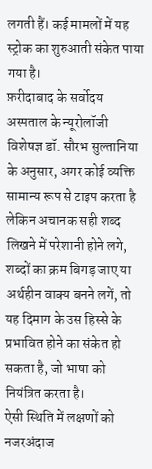लगती हैं। कई मामलों में यह स्ट्रोक का शुरुआती संकेत पाया गया है।
फ़रीदाबाद के सर्वोदय अस्पताल के न्यूरोलॉजी विशेषज्ञ डॉ. सौरभ सुल्तानिया के अनुसार, अगर कोई व्यक्ति सामान्य रूप से टाइप करता है लेकिन अचानक सही शब्द लिखने में परेशानी होने लगे, शब्दों का क्रम बिगड़ जाए या अर्थहीन वाक्य बनने लगें, तो यह दिमाग के उस हिस्से के प्रभावित होने का संकेत हो सकता है, जो भाषा को नियंत्रित करता है।
ऐसी स्थिति में लक्षणों को नजरअंदाज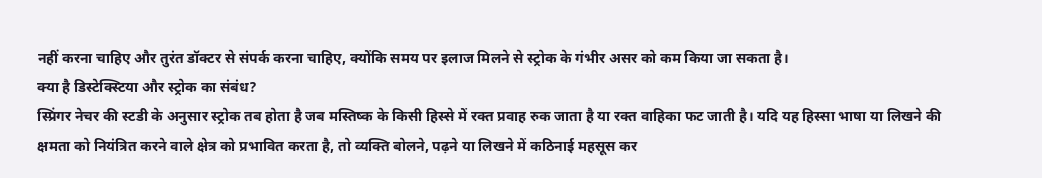नहीं करना चाहिए और तुरंत डॉक्टर से संपर्क करना चाहिए, क्योंकि समय पर इलाज मिलने से स्ट्रोक के गंभीर असर को कम किया जा सकता है।
क्या है डिस्टेक्स्टिया और स्ट्रोक का संबंध?
स्प्रिंगर नेचर की स्टडी के अनुसार स्ट्रोक तब होता है जब मस्तिष्क के किसी हिस्से में रक्त प्रवाह रुक जाता है या रक्त वाहिका फट जाती है। यदि यह हिस्सा भाषा या लिखने की क्षमता को नियंत्रित करने वाले क्षेत्र को प्रभावित करता है, तो व्यक्ति बोलने, पढ़ने या लिखने में कठिनाई महसूस कर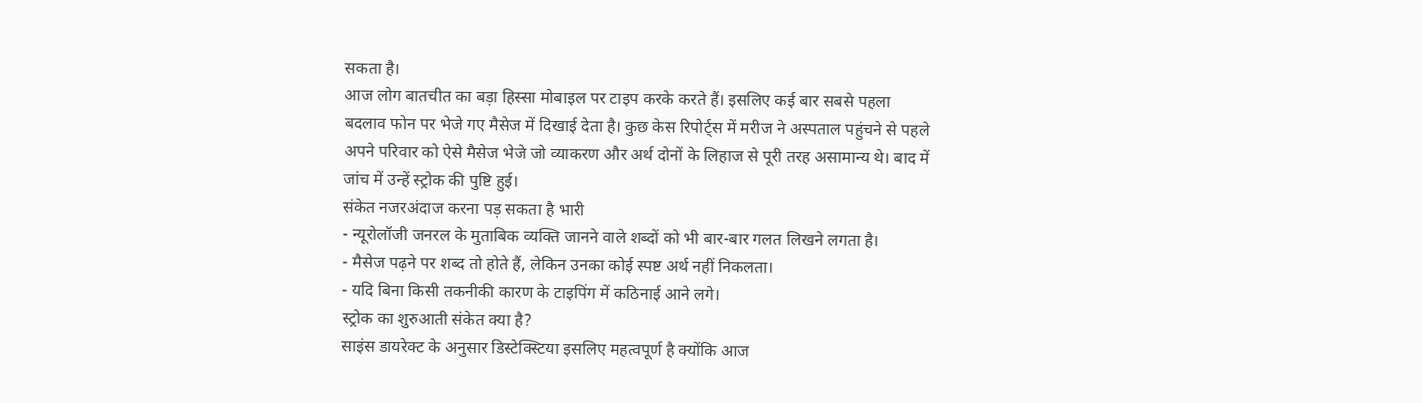सकता है।
आज लोग बातचीत का बड़ा हिस्सा मोबाइल पर टाइप करके करते हैं। इसलिए कई बार सबसे पहला बदलाव फोन पर भेजे गए मैसेज में दिखाई देता है। कुछ केस रिपोर्ट्स में मरीज ने अस्पताल पहुंचने से पहले अपने परिवार को ऐसे मैसेज भेजे जो व्याकरण और अर्थ दोनों के लिहाज से पूरी तरह असामान्य थे। बाद में जांच में उन्हें स्ट्रोक की पुष्टि हुई।
संकेत नजरअंदाज करना पड़ सकता है भारी
- न्यूरोलॉजी जनरल के मुताबिक व्यक्ति जानने वाले शब्दों को भी बार-बार गलत लिखने लगता है।
- मैसेज पढ़ने पर शब्द तो होते हैं, लेकिन उनका कोई स्पष्ट अर्थ नहीं निकलता।
- यदि बिना किसी तकनीकी कारण के टाइपिंग में कठिनाई आने लगे।
स्ट्रोक का शुरुआती संकेत क्या है?
साइंस डायरेक्ट के अनुसार डिस्टेक्स्टिया इसलिए महत्वपूर्ण है क्योंकि आज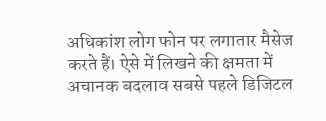अधिकांश लोग फोन पर लगातार मैसेज करते हैं। ऐसे में लिखने की क्षमता में अचानक बदलाव सबसे पहले डिजिटल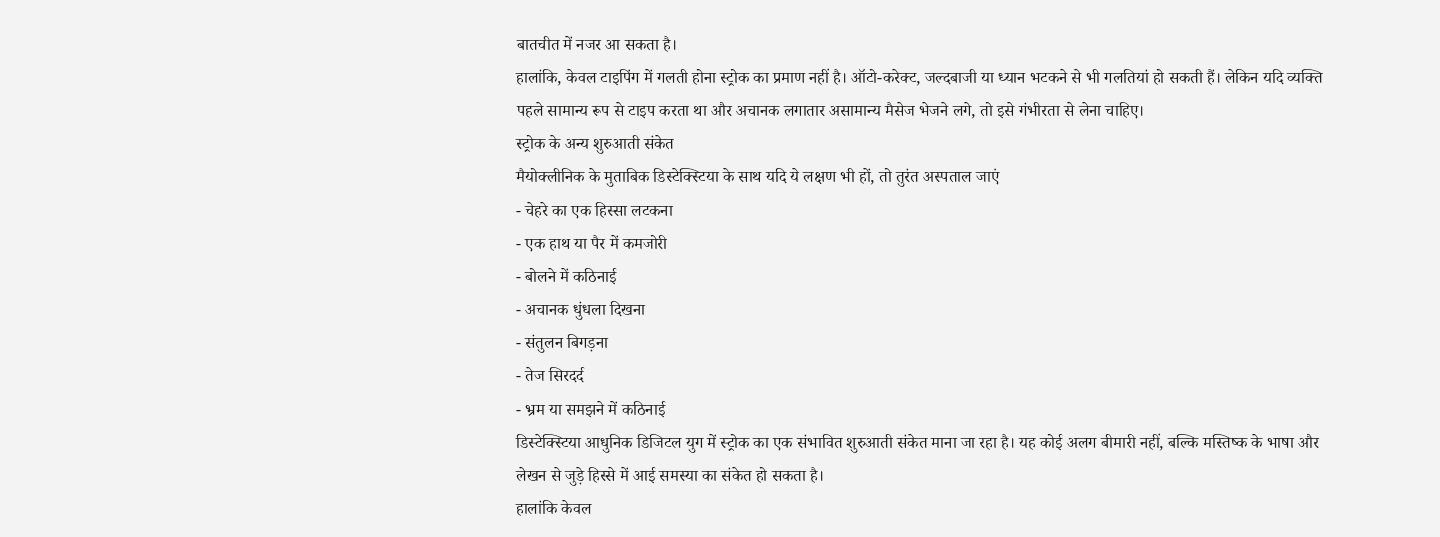बातचीत में नजर आ सकता है।
हालांकि, केवल टाइपिंग में गलती होना स्ट्रोक का प्रमाण नहीं है। ऑटो-करेक्ट, जल्दबाजी या ध्यान भटकने से भी गलतियां हो सकती हैं। लेकिन यदि व्यक्ति पहले सामान्य रूप से टाइप करता था और अचानक लगातार असामान्य मैसेज भेजने लगे, तो इसे गंभीरता से लेना चाहिए।
स्ट्रोक के अन्य शुरुआती संकेत
मैयोक्लीनिक के मुताबिक डिस्टेक्स्टिया के साथ यदि ये लक्षण भी हों, तो तुरंत अस्पताल जाएं
- चेहरे का एक हिस्सा लटकना
- एक हाथ या पैर में कमजोरी
- बोलने में कठिनाई
- अचानक धुंधला दिखना
- संतुलन बिगड़ना
- तेज सिरदर्द
- भ्रम या समझने में कठिनाई
डिस्टेक्स्टिया आधुनिक डिजिटल युग में स्ट्रोक का एक संभावित शुरुआती संकेत माना जा रहा है। यह कोई अलग बीमारी नहीं, बल्कि मस्तिष्क के भाषा और लेखन से जुड़े हिस्से में आई समस्या का संकेत हो सकता है।
हालांकि केवल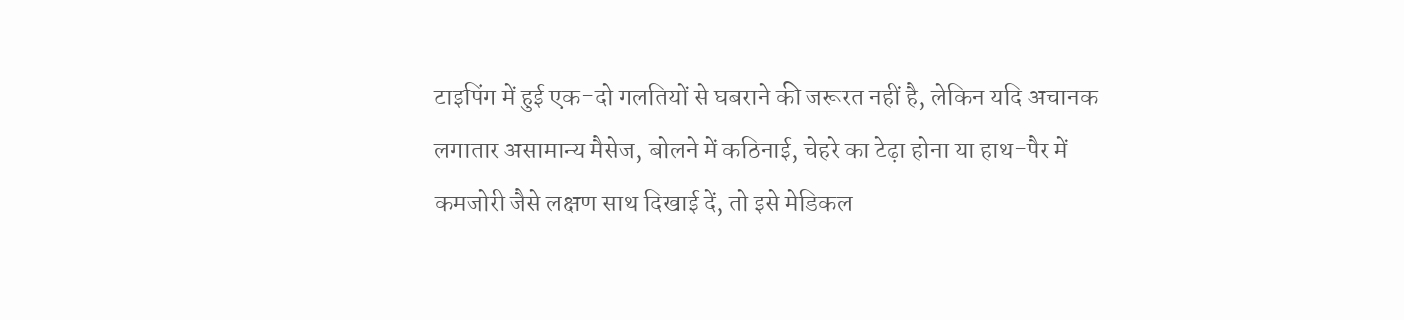टाइपिंग में हुई एक-दो गलतियों से घबराने की जरूरत नहीं है, लेकिन यदि अचानक लगातार असामान्य मैसेज, बोलने में कठिनाई, चेहरे का टेढ़ा होना या हाथ-पैर में कमजोरी जैसे लक्षण साथ दिखाई दें, तो इसे मेडिकल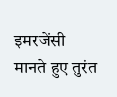इमरजेंसी मानते हुए तुरंत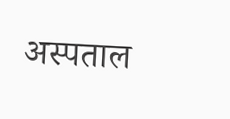अस्पताल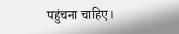पहुंचना चाहिए।